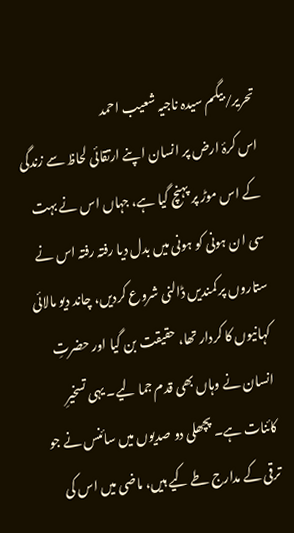تحریر/بیگم سیدہ ناجیہ شعیب احمد
اس کرۂ ارض پر انسان اپنے ارتقائی لحاظ سے زندگی کے اس موڑ پر پہنچ گیا ہے، جہاں اس نے بہت سی ان ہونی کو ہونی میں بدل دیا رفتہ رفتہ اس نے ستاروں پر کمندیں ڈالنی شروع کردیں، چاند دیو مالائی کہانیوں کا کردار تھا، حقیقت بن گیا اور حضرتِ انسان نے وہاں بھی قدم جما لیے۔ یہی تسخیرِ کائنات ہے۔ پچھلی دو صدیوں میں سائنس نے جو ترقی کے مدارج طے کیے ہیں، ماضی میں اس کی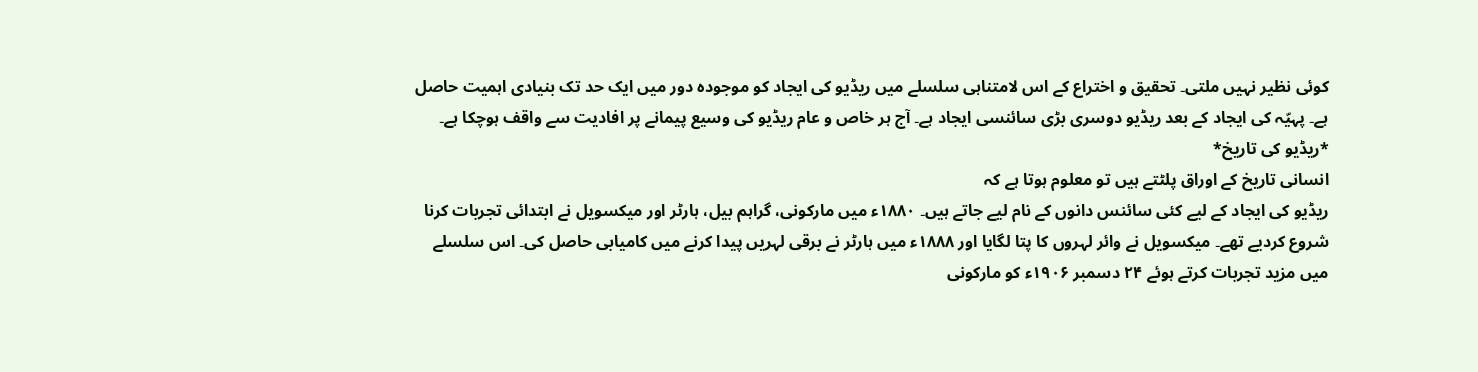کوئی نظیر نہیں ملتی۔ تحقیق و اختراع کے اس لامتناہی سلسلے میں ریڈیو کی ایجاد کو موجودہ دور میں ایک حد تک بنیادی اہمیت حاصل ہے۔ پہیّہ کی ایجاد کے بعد ریڈیو دوسری بڑی سائنسی ایجاد ہے۔ آج ہر خاص و عام ریڈیو کی وسیع پیمانے پر افادیت سے واقف ہوچکا ہے۔
*ریڈیو کی تاریخ*
انسانی تاریخ کے اوراق پلٹتے ہیں تو معلوم ہوتا ہے کہ
ریڈیو کی ایجاد کے لیے کئی سائنس دانوں کے نام لیے جاتے ہیں۔ ۱۸۸۰ء میں مارکونی، گراہم بیل، ہارٹر اور میکسویل نے ابتدائی تجربات کرنا شروع کردیے تھے۔ میکسویل نے وائر لہروں کا پتا لگایا اور ۱۸۸۸ء میں ہارٹر نے برقی لہریں پیدا کرنے میں کامیابی حاصل کی۔ اس سلسلے میں مزید تجربات کرتے ہوئے ۲۴ دسمبر ۱۹۰۶ء کو مارکونی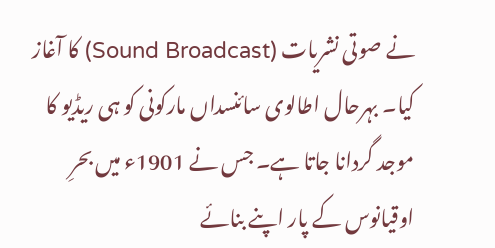نے صوتی نشریات (Sound Broadcast) کا آغاز کیا۔ بہرحال اطالوی سائنسداں مارکونی کو ہی ریڈیو کا موجد گردانا جاتا ہے۔ جس نے 1901ء میں بحرِ اوقیانوس کے پار اپنے بنائے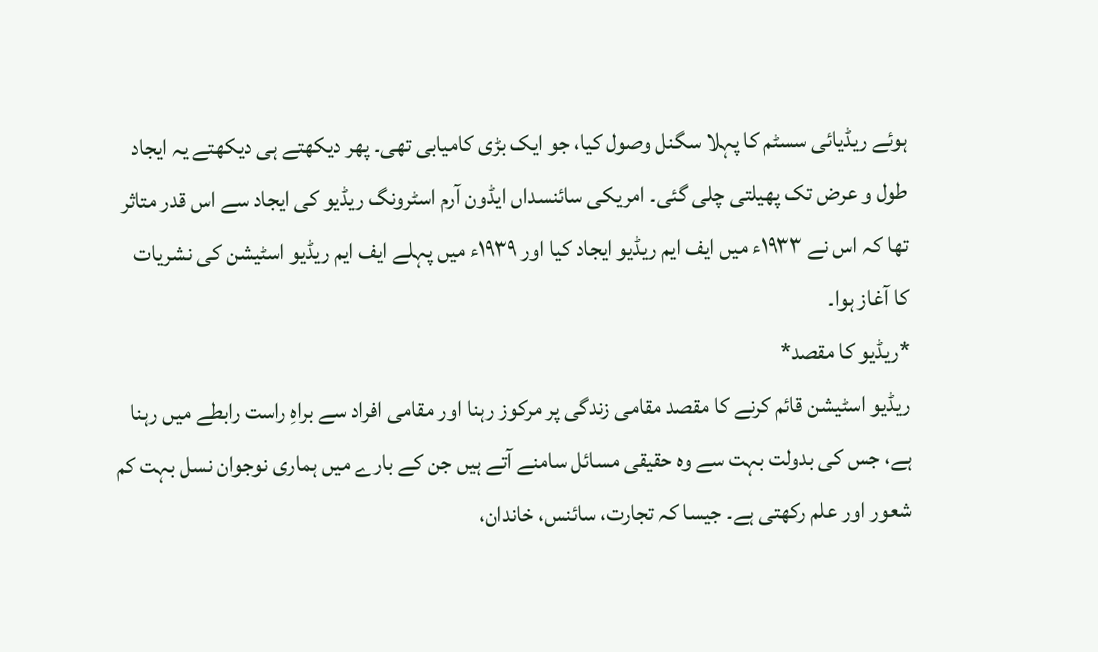ہوئے ریڈیائی سسٹم کا پہلا سگنل وصول کیا، جو ایک بڑی کامیابی تھی۔ پھر دیکھتے ہی دیکھتے یہ ایجاد طول و عرض تک پھیلتی چلی گئی۔ امریکی سائنسداں ایڈون آرم اسٹرونگ ریڈیو کی ایجاد سے اس قدر متاثر تھا کہ اس نے ۱۹۳۳ء میں ایف ایم ریڈیو ایجاد کیا اور ۱۹۳۹ء میں پہلے ایف ایم ریڈیو اسٹیشن کی نشریات کا آغاز ہوا۔
*ریڈیو کا مقصد*
ریڈیو اسٹیشن قائم کرنے کا مقصد مقامی زندگی پر مرکوز رہنا اور مقامی افراد سے براہِ راست رابطے میں رہنا ہے، جس کی بدولت بہت سے وہ حقیقی مسائل سامنے آتے ہیں جن کے بارے میں ہماری نوجوان نسل بہت کم شعور اور علم رکھتی ہے۔ جیسا کہ تجارت، سائنس، خاندان،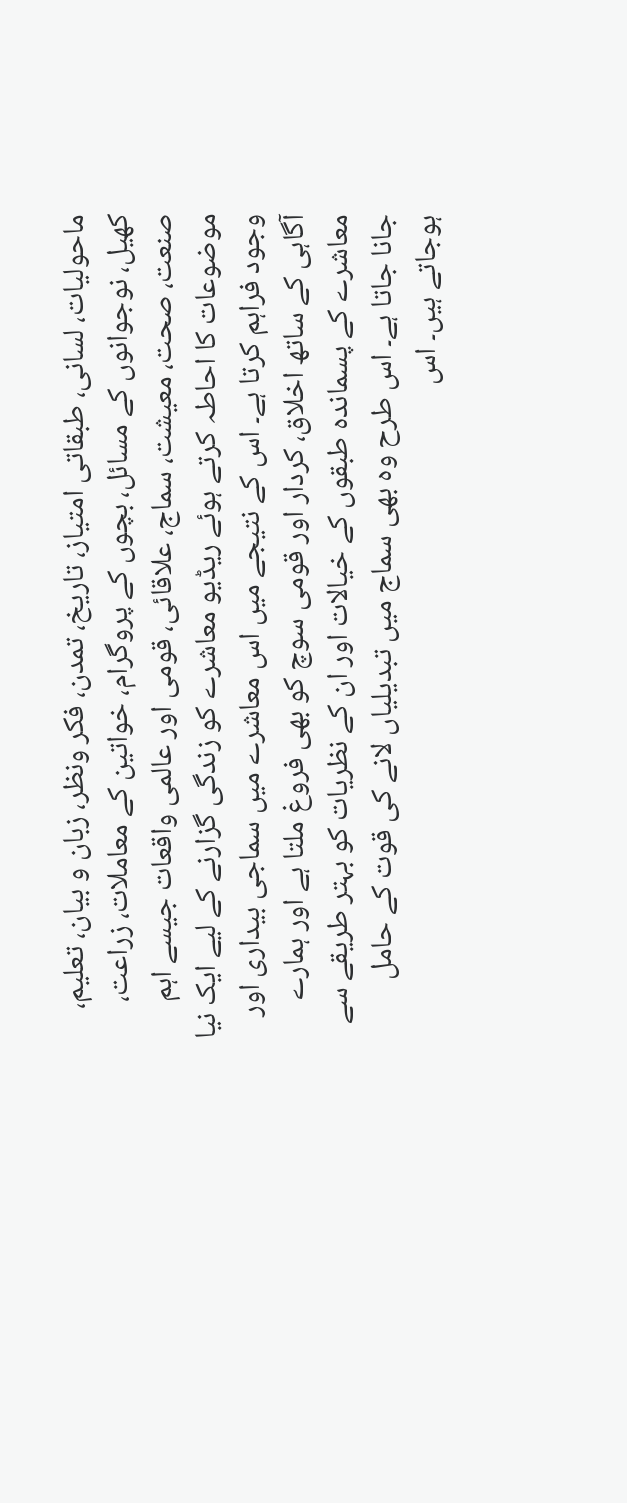ماحولیات، لسانی، طبقاتی امتیاز، تاریخ، تمدن، فکر ونظر، زبان و بیان، تعلیم، کھیل، نوجوانوں کے مسائل، بچوں کے پروگرام، خواتین کے معاملات، زراعت، صنعت، صحت، معیشت، سماج، علاقائی، قومی اور عالمی واقعات جیسے اہم موضوعات کا احاطہ کرتے ہوئے ریڈیو معاشرے کو زندگی گزارنے کے لیے ایک نیا وجود فراہم کرتا ہے۔ اس کے نتیجے میں اس معاشرے میں سماجی بیداری اور آگاہی کے ساتھ اخلاق، کردار اور قومی سوچ کو بھی فروغ ملتا ہے اور ہمارے معاشرے کے پسماندہ طبقوں کے خیالات اور ان کے نظریات کو بہتر طریقے سے جانا جاتا ہے۔ اس طرح وہ بھی سماج میں تبدیلیاں لانے کی قوت کے حامل ہوجاتے ہیں۔ اس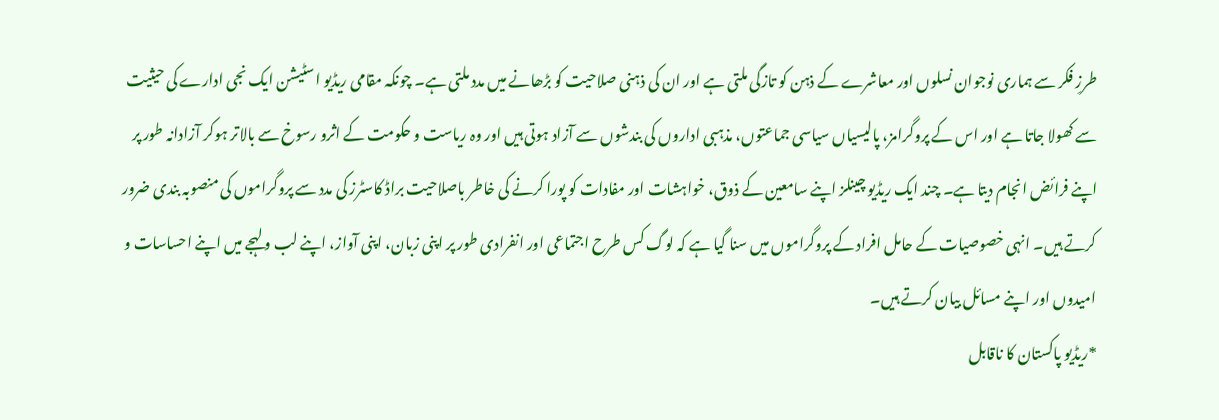طرزِ فکر سے ہماری نوجوان نسلوں اور معاشرے کے ذہن کو تازگی ملتی ہے اور ان کی ذہنی صلاحیت کو بڑھانے میں مدد ملتی ہے۔ چونکہ مقامی ریڈیو اسٹیشن ایک نجی ادارے کی حیثیت سے کھولا جاتا ہے اور اس کے پروگرامز، پالیسیاں سیاسی جماعتوں، مذہبی اداروں کی بندشوں سے آزاد ہوتی ہیں اور وہ ریاست و حکومت کے اثرو رسوخ سے بالاتر ہوکر آزادانہ طور پر اپنے فرائض انجام دیتا ہے۔ چند ایک ریڈیو چینلز اپنے سامعین کے ذوق، خواہشات اور مفادات کو پورا کرنے کی خاطر باصلاحیت براڈ کاسٹرز کی مدد سے پروگراموں کی منصوبہ بندی ضرور کرتے ہیں۔ انہی خصوصیات کے حامل افراد کے پروگراموں میں سنا گیا ہے کہ لوگ کس طرح اجتماعی اور انفرادی طور پر اپنی زبان، اپنی آواز، اپنے لب و لہجے میں اپنے احساسات و امیدوں اور اپنے مسائل بیان کرتے ہیں۔
*ریڈیو پاکستان کا ناقابل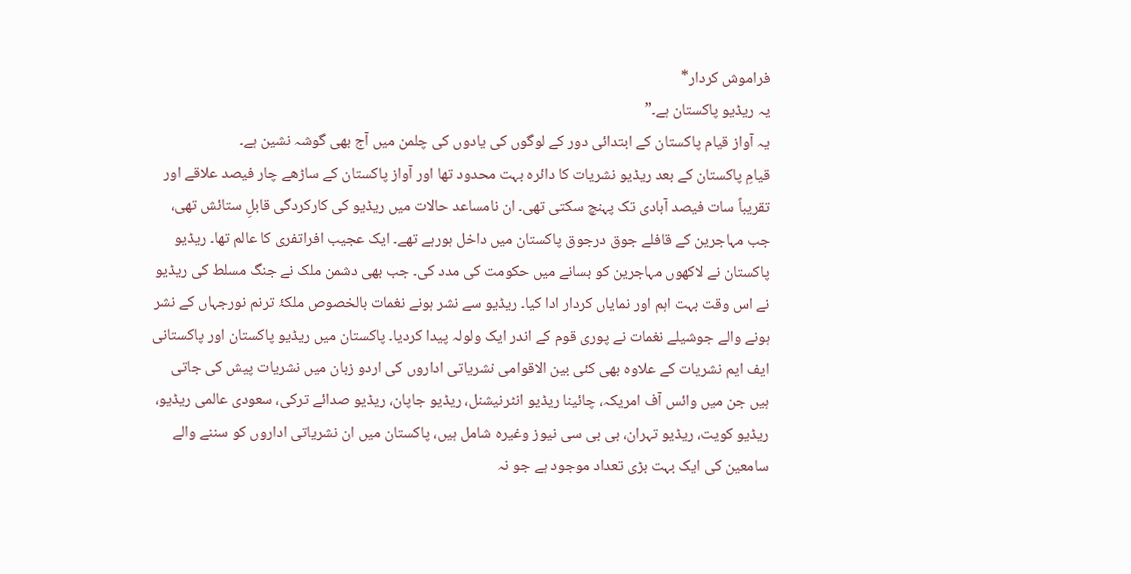فراموش کردار*
یہ ریڈیو پاکستان ہے۔”
یہ آواز قیام پاکستان کے ابتدائی دور کے لوگوں کی یادوں کی چلمن میں آج بھی گوشہ نشین ہے۔
قیامِ پاکستان کے بعد ریڈیو نشریات کا دائرہ بہت محدود تھا اور آواز پاکستان کے ساڑھے چار فیصد علاقے اور تقریباً سات فیصد آبادی تک پہنچ سکتی تھی۔ ان نامساعد حالات میں ریڈیو کی کارکردگی قابلِ ستائش تھی، جب مہاجرین کے قافلے جوق درجوق پاکستان میں داخل ہورہے تھے۔ ایک عجیب افراتفری کا عالم تھا۔ ریڈیو پاکستان نے لاکھوں مہاجرین کو بسانے میں حکومت کی مدد کی۔ جب بھی دشمن ملک نے جنگ مسلط کی ریڈیو نے اس وقت بہت اہم اور نمایاں کردار ادا کیا۔ ریڈیو سے نشر ہونے نغمات بالخصوص ملکۂ ترنم نورجہاں کے نشر ہونے والے جوشیلے نغمات نے پوری قوم کے اندر ایک ولولہ پیدا کردیا۔ پاکستان میں ریڈیو پاکستان اور پاکستانی ایف ایم نشریات کے علاوہ بھی کئی بین الاقوامی نشریاتی اداروں کی اردو زبان میں نشریات پیش کی جاتی ہیں جن میں وائس آف امریکہ، چائینا ریڈیو انٹرنیشنل، ریڈیو جاپان، ریڈیو صدائے ترکی، سعودی عالمی ریڈیو، ریڈیو کویت، ریڈیو تہران، بی بی سی نیوز وغیرہ شامل ہیں، پاکستان میں ان نشریاتی اداروں کو سننے والے سامعین کی ایک بہت بڑی تعداد موجود ہے جو نہ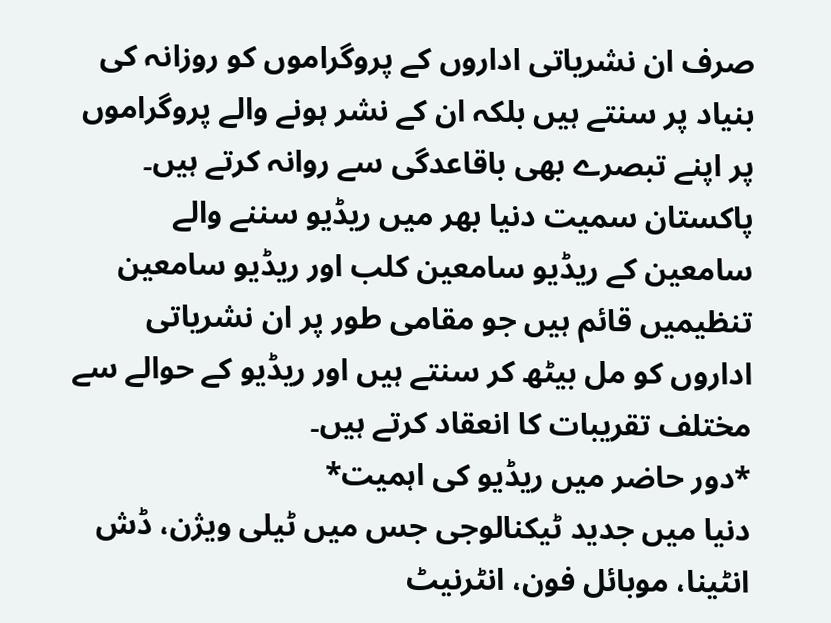صرف ان نشریاتی اداروں کے پروگراموں کو روزانہ کی بنیاد پر سنتے ہیں بلکہ ان کے نشر ہونے والے پروگراموں پر اپنے تبصرے بھی باقاعدگی سے روانہ کرتے ہیں۔ پاکستان سمیت دنیا بھر میں ریڈیو سننے والے سامعین کے ریڈیو سامعین کلب اور ریڈیو سامعین تنظیمیں قائم ہیں جو مقامی طور پر ان نشریاتی اداروں کو مل بیٹھ کر سنتے ہیں اور ریڈیو کے حوالے سے مختلف تقریبات کا انعقاد کرتے ہیں۔
*دور حاضر میں ریڈیو کی اہمیت*
دنیا میں جدید ٹیکنالوجی جس میں ٹیلی ویژن، ڈش انٹینا، موبائل فون، انٹرنیٹ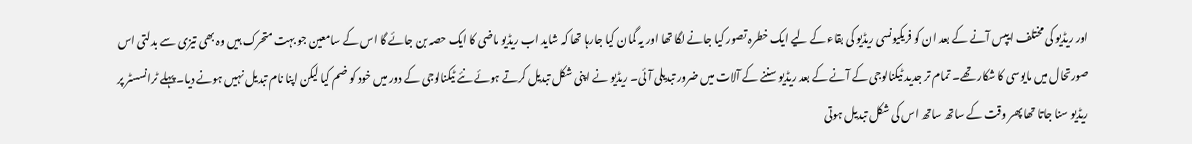اور ریڈیو کی مختلف ایپس آنے کے بعد ان کو فریکیونسی ریڈیو کی بقاء کے لیے ایک خطرہ تصور کیا جانے لگا تھا اور یہ گمان کیا جارہا تھا کہ شاید اب ریڈیو ماضی کا ایک حصہ بن جائے گا اس کے سامعین جو بہت متحرک ہیں وہ بھی تیزی سے بدلتی اس صورتحال میں مایوسی کا شکار تھے۔ تمام تر جدید ٹیکنالوجی کے آنے کے بعد ریڈیو سننے کے آلات میں ضرور تبدیلی آئی۔ ریڈیو نے اپنی شکل تبدیل کرتے ہوئے نئے ٹیکنالوجی کے دور میں خود کو ضم کیا لیکن اپنا نام تبدیل نہیں ہونے دیا۔ پہلے ٹرانسسٹر پر ریڈیو سنا جاتا تھا پھر وقت کے ساتھ ساتھ اس کی شکل تبدیل ہوتی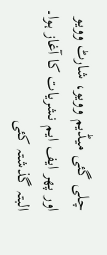چلی گئی میڈیم وویو، شارٹ وویو اور پھر ایف ایم نشریات کا آغاز ہوا۔ البتہ گذشتہ کئی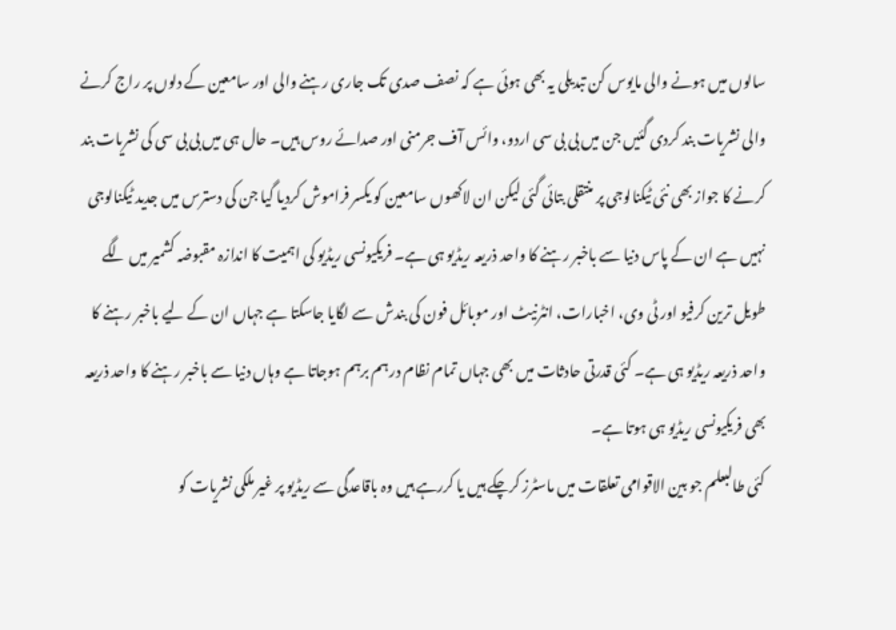سالوں میں ہونے والی مایوس کن تبدیلی یہ بھی ہوئی ہے کہ نصف صدی تک جاری رہنے والی اور سامعین کے دلوں پر راج کرنے والی نشریات بند کردی گئیں جن میں بی بی سی اردو، وائس آف جرمنی اور صدائے روس ہیں۔ حال ہی میں بی بی سی کی نشریات بند کرنے کا جواز بھی نئی ٹیکنالوجی پر منتقلی بتائی گئی لیکن ان لاکھوں سامعین کو یکسر فراموش کردیا گیا جن کی دسترس میں جدید ٹیکنالوجی نہیں ہے ان کے پاس دنیا سے باخبر رہنے کا واحد ذریعہ ریڈیو ہی ہے۔ فریکیونسی ریڈیو کی اہمیت کا اندازہ مقبوضہ کشمیر میں لگے طویل ترین کرفیو اور ٹی وی، اخبارات، انٹرنیٹ اور موبائل فون کی بندش سے لگایا جاسکتا ہے جہاں ان کے لیے باخبر رہنے کا واحد ذریعہ ریڈیو ہی ہے۔ کئی قدرتی حادثات میں بھی جہاں تمام نظام درہم برہم ہوجاتا ہے وہاں دنیا سے باخبر رہنے کا واحد ذریعہ بھی فریکیونسی ریڈیو ہی ہوتا ہے۔
کئی طالبعلم جو بین الاقوامی تعلقات میں ماسٹرز کرچکے ہیں یا کررہے ہیں وہ باقاعدگی سے ریڈیو پر غیر ملکی نشریات کو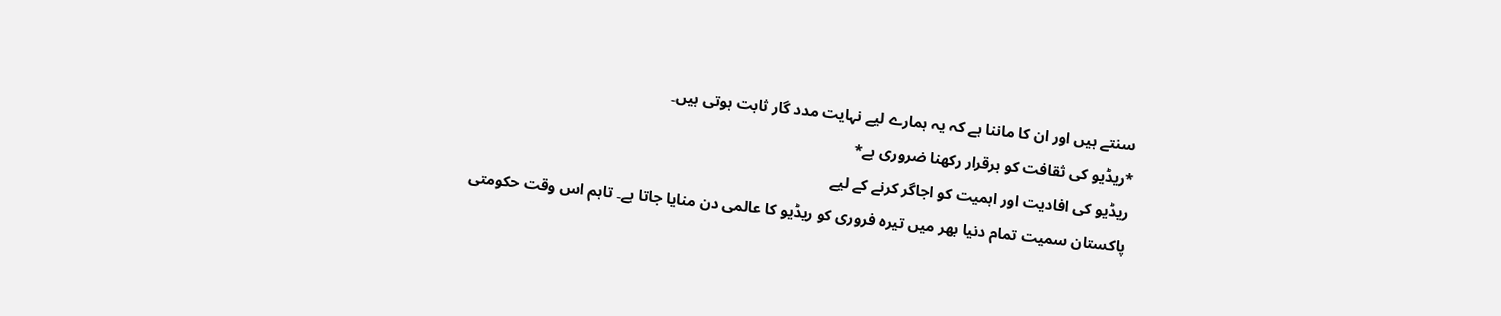سنتے ہیں اور ان کا ماننا ہے کہ یہ ہمارے لیے نہایت مدد گار ثابت ہوتی ہیں۔
*ریڈیو کی ثقافت کو برقرار رکھنا ضروری ہے*
ریڈیو کی افادیت اور اہمیت کو اجاگر کرنے کے لیے
پاکستان سمیت تمام دنیا بھر میں تیرہ فروری کو ریڈیو کا عالمی دن منایا جاتا ہے۔ تاہم اس وقت حکومتی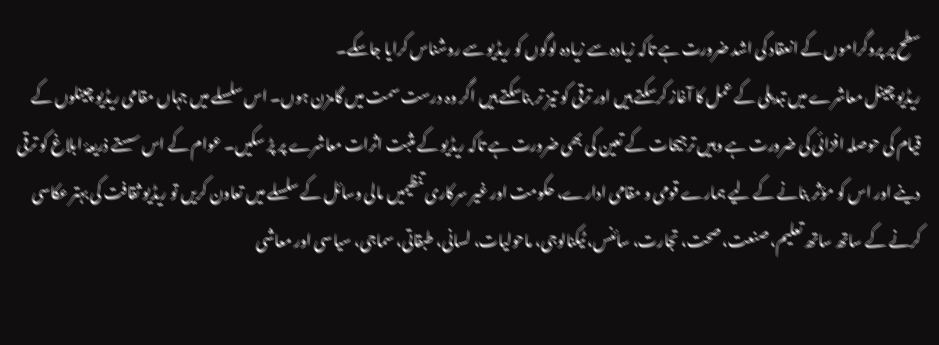سطح پر پروگراموں کے انعقاد کی اشد ضرورت ہے تاکہ زیادہ سے زیادہ لوگوں کو ریڈیو سے روشناس کرایا جاسکے۔
ریڈیو چینل معاشرے میں تبدیلی کے عمل کا آغاز کرسکتے ہیں اور ترقی کو تیز تر بناسکتے ہیں اگر وہ درست سمت میں گامزن ہوں۔ اس سلسلے میں جہاں مقامی ریڈیو چینلوں کے قیام کی حوصلہ افزائی کی ضرورت ہے وہیں ترجیحات کے تعین کی بھی ضرورت ہے تاکہ ریڈیو کے مثبت اثرات معاشرے پر پڑ سکیں۔ عوام کے اس سستے ذریعۂ ابلاغ کو ترقی دینے اور اس کو مؤثر بنانے کے لیے ہمارے قومی و مقامی ادارے، حکومت اور غیر سرکاری تنظیمیں مالی وسائل کے سلسلے میں تعاون کریں تو ریڈیو ثقافت کی بہتر عکاسی کرنے کے ساتھ ساتھ تعلیم، صنعت، صحت، تجارت، سائنس، ٹیکنالوجی، ماحولیات، لسانی، طبقاتی، سماجی، سیاسی اور معاشی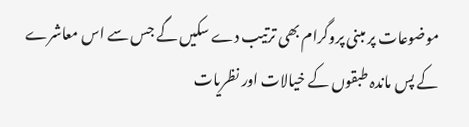موضوعات پر مبنی پروگرام بھی ترتیب دے سکیں گے جس سے اس معاشرے کے پس ماندہ طبقوں کے خیالات اور نظریات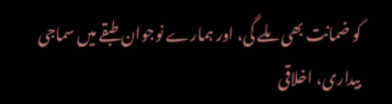کو ضمانت بھی ملے گی، اور ہمارے نوجوان طبقے میں سماجی بیداری، اخلاقی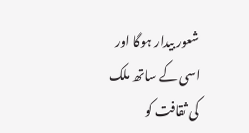شعور بیدار ہوگا اور اسی کے ساتھ ملک کی ثقافت کو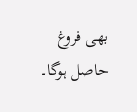بھی فروغ حاصل ہوگا۔